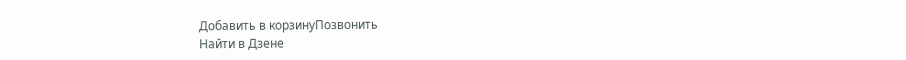Добавить в корзинуПозвонить
Найти в Дзене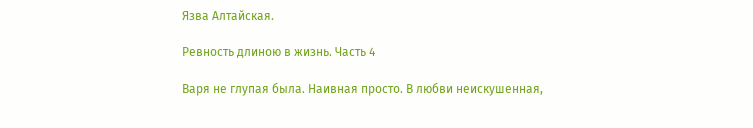Язва Алтайская.

Ревность длиною в жизнь. Часть 4

Варя не глупая была. Наивная просто. В любви неискушенная,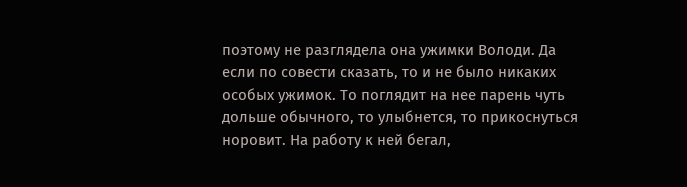поэтому не разглядела она ужимки Володи. Да если по совести сказать, то и не было никаких особых ужимок. То поглядит на нее парень чуть дольше обычного, то улыбнется, то прикоснуться норовит. На работу к ней бегал,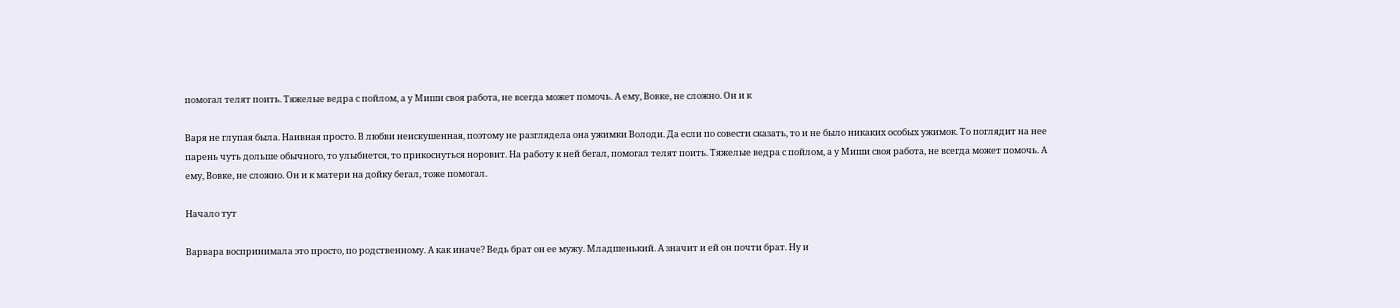помогал телят поить. Тяжелые ведра с пойлом, а у Миши своя работа, не всегда может помочь. А ему, Вовке, не сложно. Он и к

Варя не глупая была. Наивная просто. В любви неискушенная, поэтому не разглядела она ужимки Володи. Да если по совести сказать, то и не было никаких особых ужимок. То поглядит на нее парень чуть дольше обычного, то улыбнется, то прикоснуться норовит. На работу к ней бегал, помогал телят поить. Тяжелые ведра с пойлом, а у Миши своя работа, не всегда может помочь. А ему, Вовке, не сложно. Он и к матери на дойку бегал, тоже помогал.

Начало тут

Варвара воспринимала это просто, по родственному. А как иначе? Ведь брат он ее мужу. Младшенький. А значит и ей он почти брат. Ну и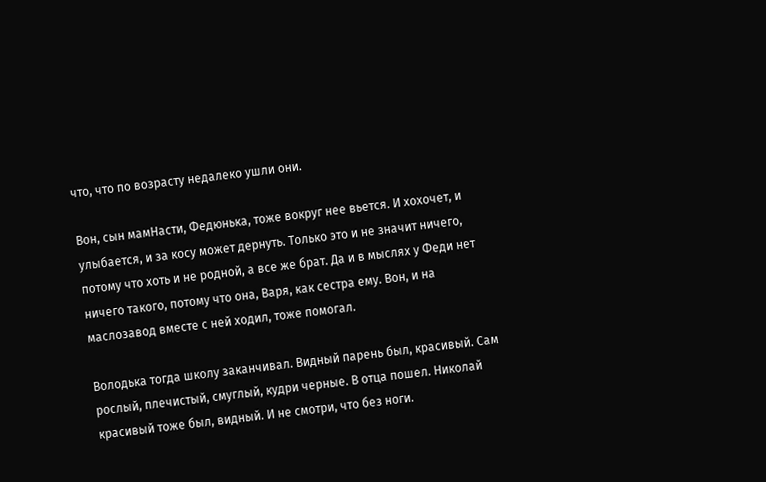что, что по возрасту недалеко ушли они.

Вон, сын мамНасти, Федюнька, тоже вокруг нее вьется. И хохочет, и улыбается, и за косу может дернуть. Только это и не значит ничего, потому что хоть и не родной, а все же брат. Да и в мыслях у Феди нет ничего такого, потому что она, Варя, как сестра ему. Вон, и на маслозавод вместе с ней ходил, тоже помогал.

Володька тогда школу заканчивал. Видный парень был, красивый. Сам рослый, плечистый, смуглый, кудри черные. В отца пошел. Николай красивый тоже был, видный. И не смотри, что без ноги.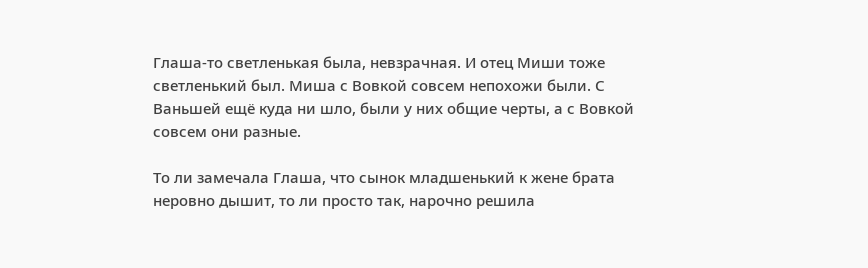Глаша-то светленькая была, невзрачная. И отец Миши тоже светленький был. Миша с Вовкой совсем непохожи были. С Ваньшей ещё куда ни шло, были у них общие черты, а с Вовкой совсем они разные.

То ли замечала Глаша, что сынок младшенький к жене брата неровно дышит, то ли просто так, нарочно решила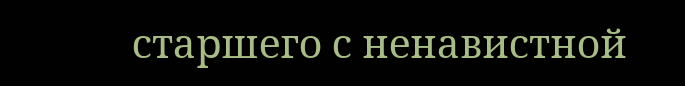старшего с ненавистной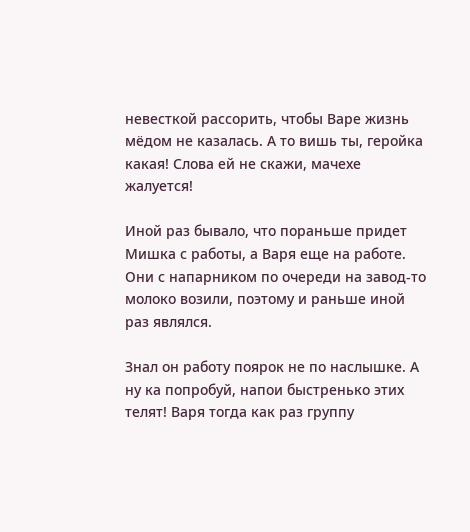невесткой рассорить, чтобы Варе жизнь мёдом не казалась. А то вишь ты, геройка какая! Слова ей не скажи, мачехе жалуется!

Иной раз бывало, что пораньше придет Мишка с работы, а Варя еще на работе. Они с напарником по очереди на завод-то молоко возили, поэтому и раньше иной раз являлся.

Знал он работу поярок не по наслышке. А ну ка попробуй, напои быстренько этих телят! Варя тогда как раз группу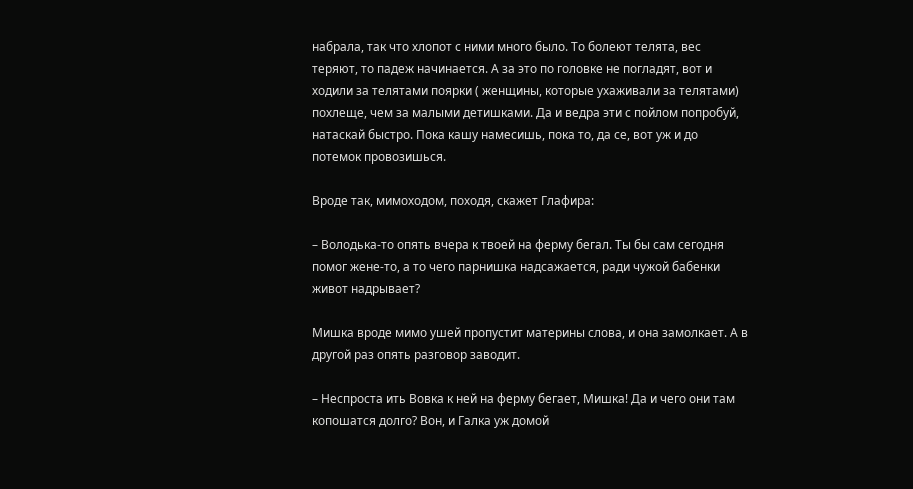набрала, так что хлопот с ними много было. То болеют телята, вес теряют, то падеж начинается. А за это по головке не погладят, вот и ходили за телятами поярки ( женщины, которые ухаживали за телятами) похлеще, чем за малыми детишками. Да и ведра эти с пойлом попробуй, натаскай быстро. Пока кашу намесишь, пока то, да се, вот уж и до потемок провозишься.

Вроде так, мимоходом, походя, скажет Глафира:

– Володька-то опять вчера к твоей на ферму бегал. Ты бы сам сегодня помог жене-то, а то чего парнишка надсажается, ради чужой бабенки живот надрывает?

Мишка вроде мимо ушей пропустит материны слова, и она замолкает. А в другой раз опять разговор заводит.

– Неспроста ить Вовка к ней на ферму бегает, Мишка! Да и чего они там копошатся долго? Вон, и Галка уж домой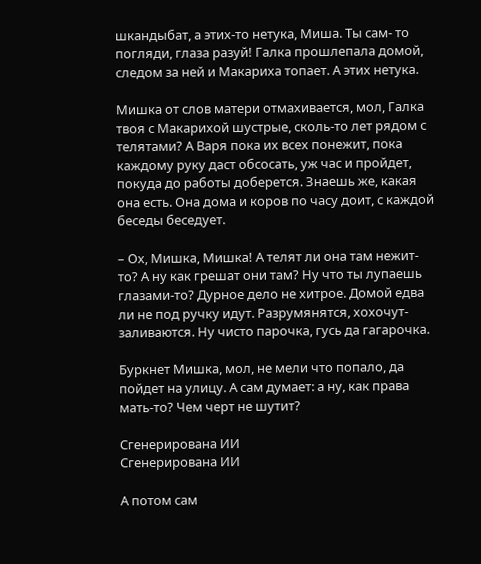шкандыбат, а этих-то нетука, Миша. Ты сам- то погляди, глаза разуй! Галка прошлепала домой, следом за ней и Макариха топает. А этих нетука.

Мишка от слов матери отмахивается, мол, Галка твоя с Макарихой шустрые, сколь-то лет рядом с телятами? А Варя пока их всех понежит, пока каждому руку даст обсосать, уж час и пройдет, покуда до работы доберется. Знаешь же, какая она есть. Она дома и коров по часу доит, с каждой беседы беседует.

– Ох, Мишка, Мишка! А телят ли она там нежит-то? А ну как грешат они там? Ну что ты лупаешь глазами-то? Дурное дело не хитрое. Домой едва ли не под ручку идут. Разрумянятся, хохочут- заливаются. Ну чисто парочка, гусь да гагарочка.

Буркнет Мишка, мол, не мели что попало, да пойдет на улицу. А сам думает: а ну, как права мать-то? Чем черт не шутит?

Сгенерирована ИИ
Сгенерирована ИИ

А потом сам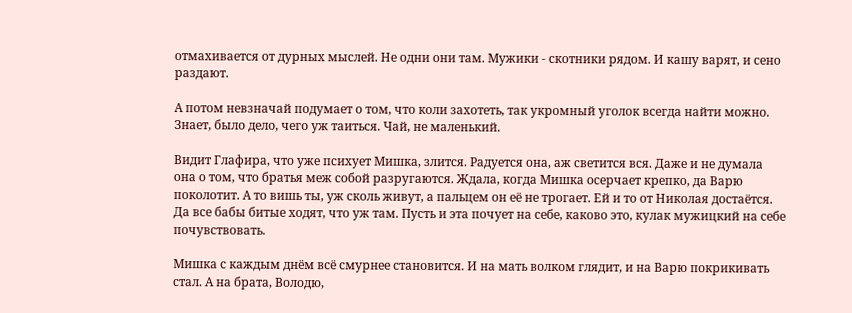отмахивается от дурных мыслей. Не одни они там. Мужики - скотники рядом. И кашу варят, и сено раздают.

А потом невзначай подумает о том, что коли захотеть, так укромный уголок всегда найти можно. Знает, было дело, чего уж таиться. Чай, не маленький.

Видит Глафира, что уже психует Мишка, злится. Радуется она, аж светится вся. Даже и не думала она о том, что братья меж собой разругаются. Ждала, когда Мишка осерчает крепко, да Варю поколотит. А то вишь ты, уж сколь живут, а пальцем он её не трогает. Ей и то от Николая достаётся. Да все бабы битые ходят, что уж там. Пусть и эта почует на себе, каково это, кулак мужицкий на себе почувствовать.

Мишка с каждым днём всё смурнее становится. И на мать волком глядит, и на Варю покрикивать стал. А на брата, Володю,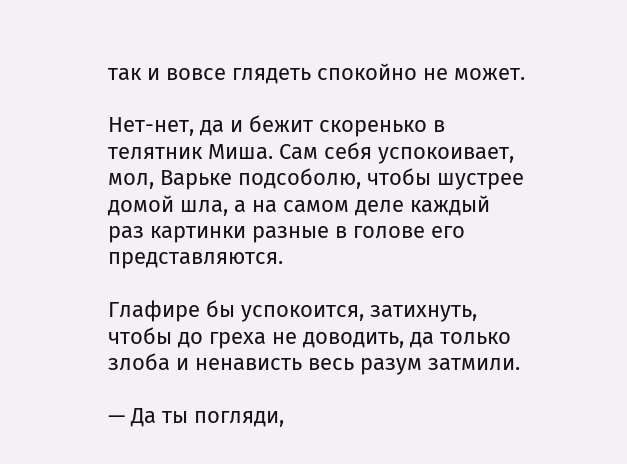так и вовсе глядеть спокойно не может.

Нет-нет, да и бежит скоренько в телятник Миша. Сам себя успокоивает, мол, Варьке подсоболю, чтобы шустрее домой шла, а на самом деле каждый раз картинки разные в голове его представляются.

Глафире бы успокоится, затихнуть, чтобы до греха не доводить, да только злоба и ненависть весь разум затмили.

— Да ты погляди,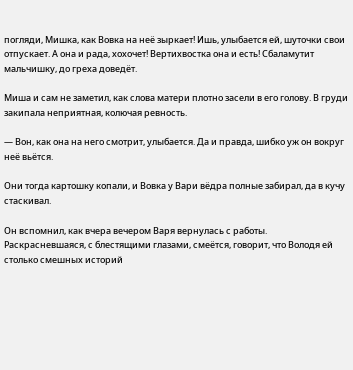погляди, Мишка, как Вовка на неё зыркает! Ишь, улыбается ей, шуточки свои отпускает. А она и рада, хохочет! Вертихвостка она и есть! Сбаламутит мальчишку, до греха доведёт.

Миша и сам не заметил, как слова матери плотно засели в его голову. В груди закипала неприятная, колючая ревность.

— Вон, как она на него смотрит, улыбается. Да и правда, шибко уж он вокруг неё вьётся.

Они тогда картошку копали, и Вовка у Вари вёдра полные забирал, да в кучу стаскивал.

Он вспомнил, как вчера вечером Варя вернулась с работы. Раскрасневшаяся, с блестящими глазами, смеётся, говорит, что Володя ей столько смешных историй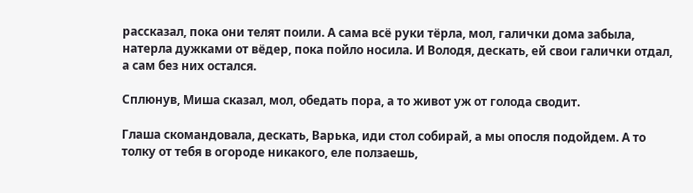рассказал, пока они телят поили. А сама всё руки тёрла, мол, галички дома забыла, натерла дужками от вёдер, пока пойло носила. И Володя, дескать, ей свои галички отдал, а сам без них остался.

Сплюнув, Миша сказал, мол, обедать пора, а то живот уж от голода сводит.

Глаша скомандовала, дескать, Варька, иди стол собирай, а мы опосля подойдем. А то толку от тебя в огороде никакого, еле ползаешь,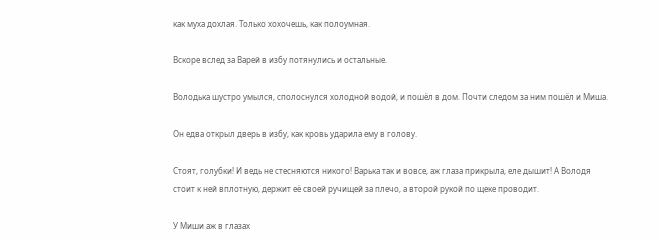как муха дохлая. Только хохочешь, как полоумная.

Вскоре вслед за Варей в избу потянулись и остальные.

Володька шустро умылся, сполоснулся холодной водой, и пошёл в дом. Почти следом за ним пошёл и Миша.

Он едва открыл дверь в избу, как кровь ударила ему в голову.

Стоят, голубки! И ведь не стесняются никого! Варька так и вовсе, аж глаза прикрыла, еле дышит! А Володя стоит к ней вплотную, держит её своей ручищей за плечо, а второй рукой по щеке проводит.

У Миши аж в глазах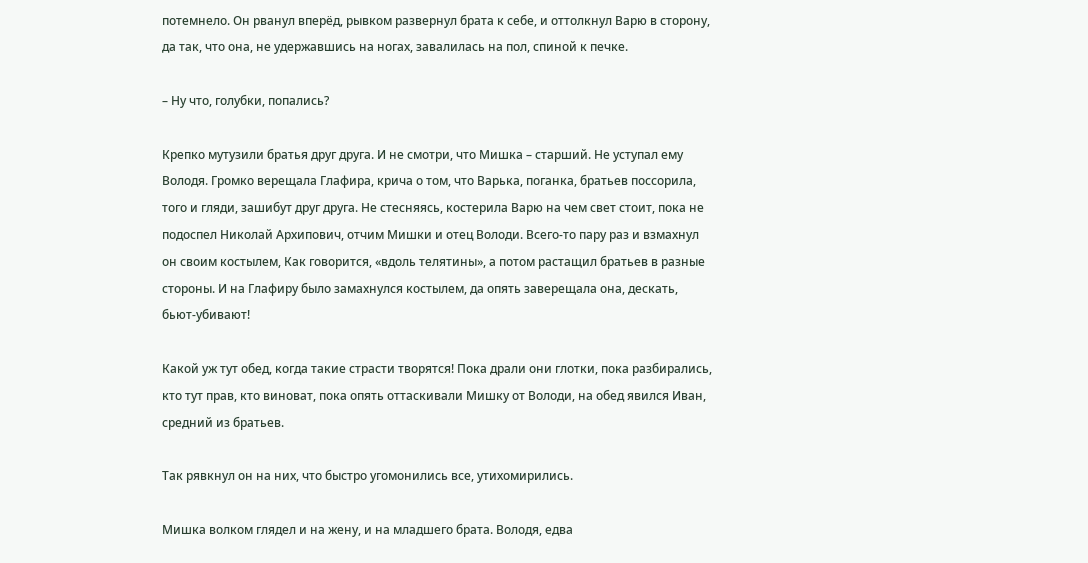потемнело. Он рванул вперёд, рывком развернул брата к себе, и оттолкнул Варю в сторону, да так, что она, не удержавшись на ногах, завалилась на пол, спиной к печке.

– Ну что, голубки, попались?

Крепко мутузили братья друг друга. И не смотри, что Мишка – старший. Не уступал ему Володя. Громко верещала Глафира, крича о том, что Варька, поганка, братьев поссорила, того и гляди, зашибут друг друга. Не стесняясь, костерила Варю на чем свет стоит, пока не подоспел Николай Архипович, отчим Мишки и отец Володи. Всего-то пару раз и взмахнул он своим костылем, Как говорится, «вдоль телятины», а потом растащил братьев в разные стороны. И на Глафиру было замахнулся костылем, да опять заверещала она, дескать, бьют-убивают!

Какой уж тут обед, когда такие страсти творятся! Пока драли они глотки, пока разбирались, кто тут прав, кто виноват, пока опять оттаскивали Мишку от Володи, на обед явился Иван, средний из братьев.

Так рявкнул он на них, что быстро угомонились все, утихомирились.

Мишка волком глядел и на жену, и на младшего брата. Володя, едва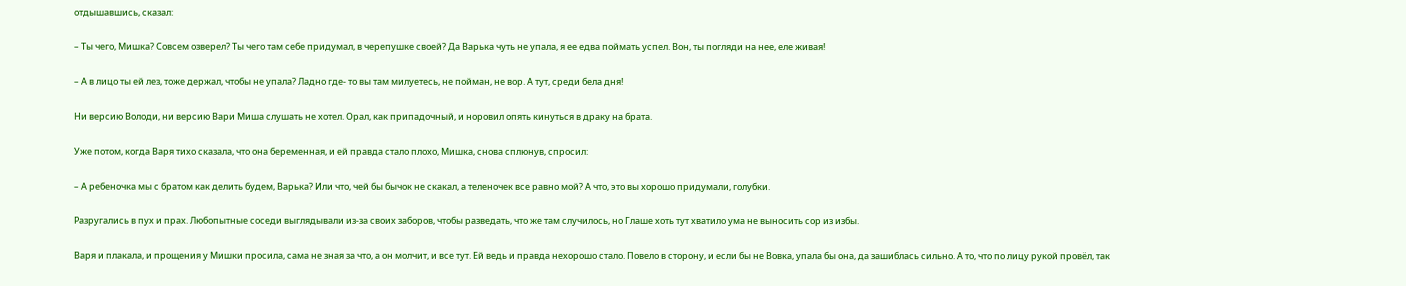отдышавшись, сказал:

– Ты чего, Мишка? Совсем озверел? Ты чего там себе придумал, в черепушке своей? Да Варька чуть не упала, я ее едва поймать успел. Вон, ты погляди на нее, еле живая!

– А в лицо ты ей лез, тоже держал, чтобы не упала? Ладно где- то вы там милуетесь, не пойман, не вор. А тут, среди бела дня!

Ни версию Володи, ни версию Вари Миша слушать не хотел. Орал, как припадочный, и норовил опять кинуться в драку на брата.

Уже потом, когда Варя тихо сказала, что она беременная, и ей правда стало плохо, Мишка, снова сплюнув, спросил:

– А ребеночка мы с братом как делить будем, Варька? Или что, чей бы бычок не скакал, а теленочек все равно мой? А что, это вы хорошо придумали, голубки.

Разругались в пух и прах. Любопытные соседи выглядывали из-за своих заборов, чтобы разведать, что же там случилось, но Глаше хоть тут хватило ума не выносить сор из избы.

Варя и плакала, и прощения у Мишки просила, сама не зная за что, а он молчит, и все тут. Ей ведь и правда нехорошо стало. Повело в сторону, и если бы не Вовка, упала бы она, да зашиблась сильно. А то, что по лицу рукой провёл, так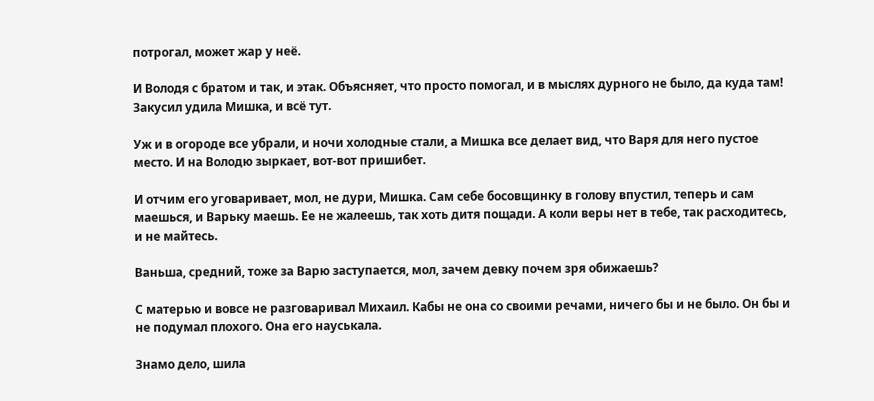потрогал, может жар у неё.

И Володя с братом и так, и этак. Объясняет, что просто помогал, и в мыслях дурного не было, да куда там! Закусил удила Мишка, и всё тут.

Уж и в огороде все убрали, и ночи холодные стали, а Мишка все делает вид, что Варя для него пустое место. И на Володю зыркает, вот-вот пришибет.

И отчим его уговаривает, мол, не дури, Мишка. Сам себе босовщинку в голову впустил, теперь и сам маешься, и Варьку маешь. Ее не жалеешь, так хоть дитя пощади. А коли веры нет в тебе, так расходитесь, и не майтесь.

Ваньша, средний, тоже за Варю заступается, мол, зачем девку почем зря обижаешь?

С матерью и вовсе не разговаривал Михаил. Кабы не она со своими речами, ничего бы и не было. Он бы и не подумал плохого. Она его науськала.

Знамо дело, шила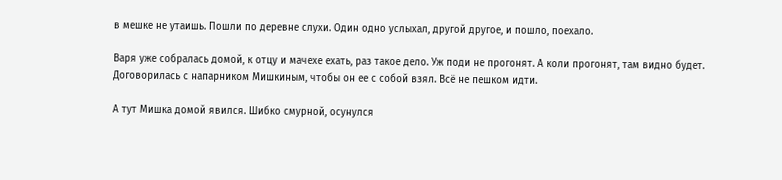в мешке не утаишь. Пошли по деревне слухи. Один одно услыхал, другой другое, и пошло, поехало.

Варя уже собралась домой, к отцу и мачехе ехать, раз такое дело. Уж поди не прогонят. А коли прогонят, там видно будет. Договорилась с напарником Мишкиным, чтобы он ее с собой взял. Всё не пешком идти.

А тут Мишка домой явился. Шибко смурной, осунулся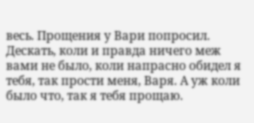весь. Прощения у Вари попросил. Дескать, коли и правда ничего меж вами не было, коли напрасно обидел я тебя, так прости меня, Варя. А уж коли было что, так я тебя прощаю.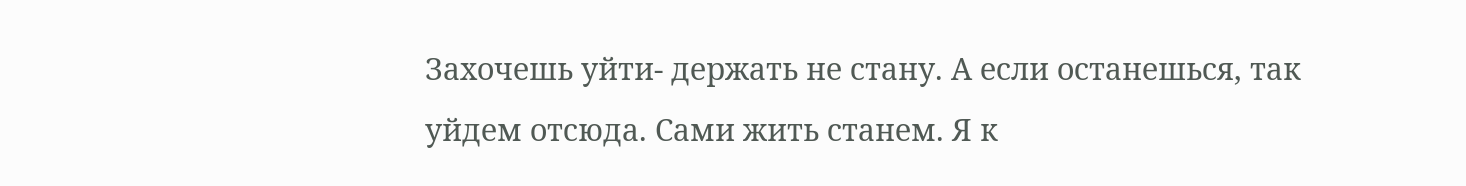Захочешь уйти- держать не стану. А если останешься, так уйдем отсюда. Сами жить станем. Я к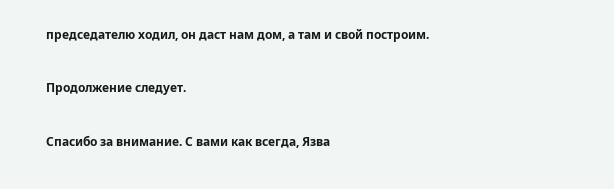председателю ходил, он даст нам дом, а там и свой построим.

Продолжение следует.

Спасибо за внимание. С вами как всегда, Язва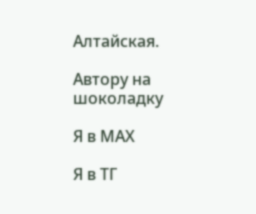Алтайская.

Автору на шоколадку

Я в МАХ

Я в ТГ